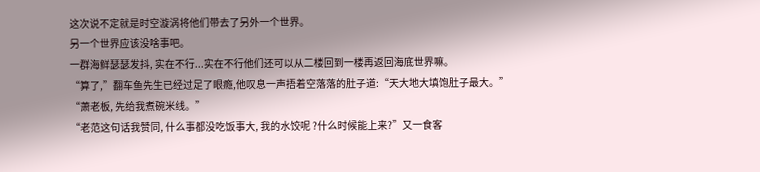这次说不定就是时空漩涡将他们带去了另外一个世界。
另一个世界应该没啥事吧。
一群海鲜瑟瑟发抖, 实在不行...实在不行他们还可以从二楼回到一楼再返回海底世界嘛。
“算了,”翻车鱼先生已经过足了眼瘾,他叹息一声捂着空落落的肚子道:“天大地大填饱肚子最大。”
“萧老板, 先给我煮碗米线。”
“老范这句话我赞同, 什么事都没吃饭事大, 我的水饺呢 ?什么时候能上来?”又一食客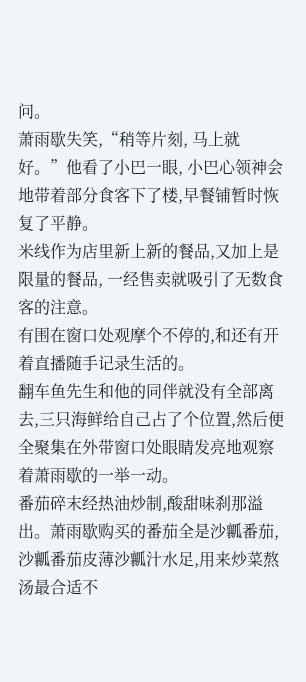问。
萧雨歇失笑,“稍等片刻, 马上就好。”他看了小巴一眼, 小巴心领神会地带着部分食客下了楼,早餐铺暂时恢复了平静。
米线作为店里新上新的餐品,又加上是限量的餐品, 一经售卖就吸引了无数食客的注意。
有围在窗口处观摩个不停的,和还有开着直播随手记录生活的。
翻车鱼先生和他的同伴就没有全部离去,三只海鲜给自己占了个位置,然后便全聚集在外带窗口处眼睛发亮地观察着萧雨歇的一举一动。
番茄碎末经热油炒制,酸甜味刹那溢出。萧雨歇购买的番茄全是沙瓤番茄,沙瓤番茄皮薄沙瓤汁水足,用来炒菜熬汤最合适不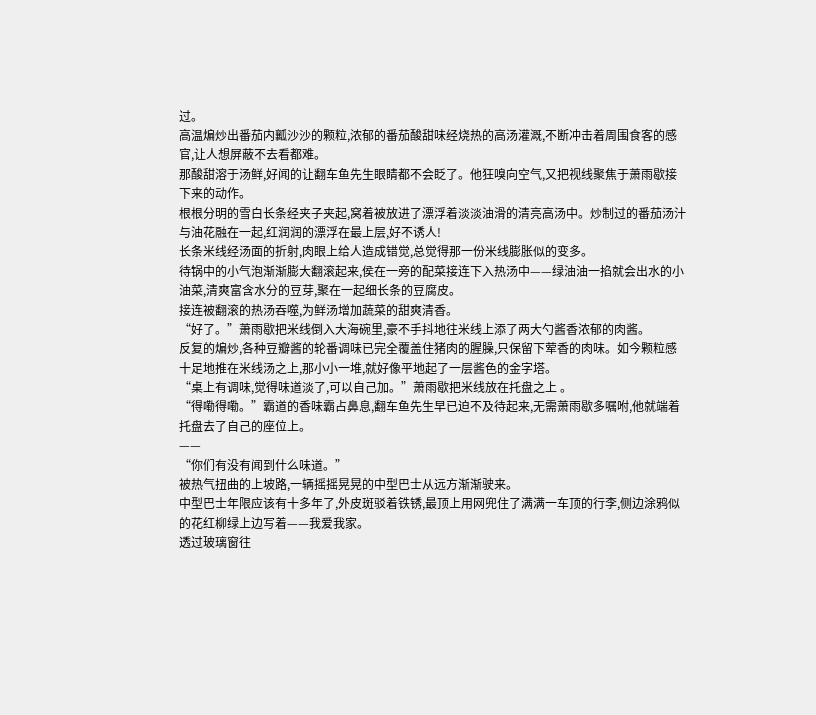过。
高温煸炒出番茄内瓤沙沙的颗粒,浓郁的番茄酸甜味经烧热的高汤灌溉,不断冲击着周围食客的感官,让人想屏蔽不去看都难。
那酸甜溶于汤鲜,好闻的让翻车鱼先生眼睛都不会眨了。他狂嗅向空气,又把视线聚焦于萧雨歇接下来的动作。
根根分明的雪白长条经夹子夹起,窝着被放进了漂浮着淡淡油滑的清亮高汤中。炒制过的番茄汤汁与油花融在一起,红润润的漂浮在最上层,好不诱人!
长条米线经汤面的折射,肉眼上给人造成错觉,总觉得那一份米线膨胀似的变多。
待锅中的小气泡渐渐膨大翻滚起来,侯在一旁的配菜接连下入热汤中——绿油油一掐就会出水的小油菜,清爽富含水分的豆芽,聚在一起细长条的豆腐皮。
接连被翻滚的热汤吞噬,为鲜汤增加蔬菜的甜爽清香。
“好了。”萧雨歇把米线倒入大海碗里,豪不手抖地往米线上添了两大勺酱香浓郁的肉酱。
反复的煸炒,各种豆瓣酱的轮番调味已完全覆盖住猪肉的腥臊,只保留下荤香的肉味。如今颗粒感十足地推在米线汤之上,那小小一堆,就好像平地起了一层酱色的金字塔。
“桌上有调味,觉得味道淡了,可以自己加。”萧雨歇把米线放在托盘之上 。
“得嘞得嘞。”霸道的香味霸占鼻息,翻车鱼先生早已迫不及待起来,无需萧雨歇多嘱咐,他就端着托盘去了自己的座位上。
——
“你们有没有闻到什么味道。”
被热气扭曲的上坡路,一辆摇摇晃晃的中型巴士从远方渐渐驶来。
中型巴士年限应该有十多年了,外皮斑驳着铁锈,最顶上用网兜住了满满一车顶的行李,侧边涂鸦似的花红柳绿上边写着——我爱我家。
透过玻璃窗往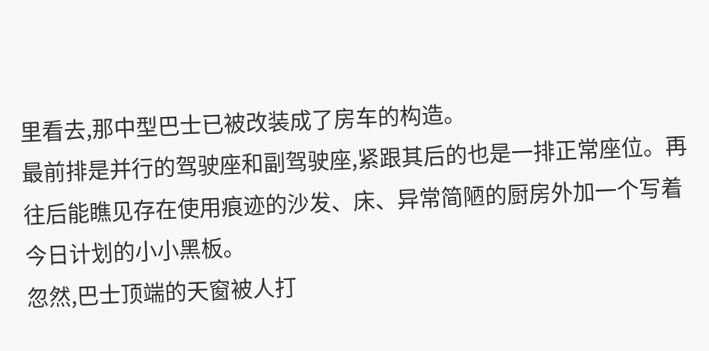里看去,那中型巴士已被改装成了房车的构造。
最前排是并行的驾驶座和副驾驶座,紧跟其后的也是一排正常座位。再往后能瞧见存在使用痕迹的沙发、床、异常简陋的厨房外加一个写着今日计划的小小黑板。
忽然,巴士顶端的天窗被人打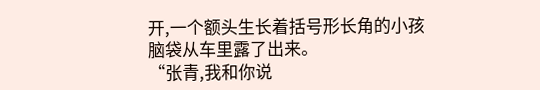开,一个额头生长着括号形长角的小孩脑袋从车里露了出来。
“张青,我和你说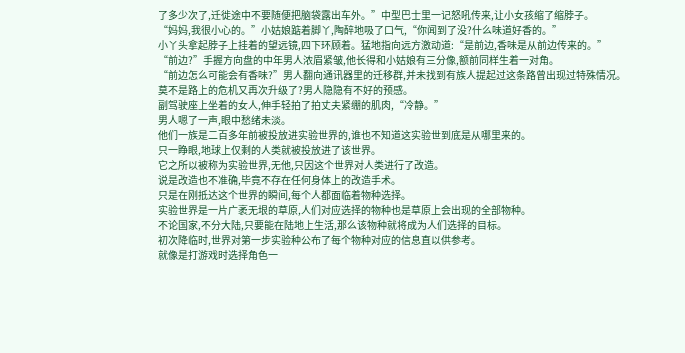了多少次了,迁徙途中不要随便把脑袋露出车外。”中型巴士里一记怒吼传来,让小女孩缩了缩脖子。
“妈妈,我很小心的。”小姑娘踮着脚丫,陶醉地吸了口气,“你闻到了没?什么味道好香的。”
小丫头拿起脖子上挂着的望远镜,四下环顾着。猛地指向远方激动道:“是前边,香味是从前边传来的。”
“前边?”手握方向盘的中年男人浓眉紧皱,他长得和小姑娘有三分像,额前同样生着一对角。
“前边怎么可能会有香味?”男人翻向通讯器里的迁移群,并未找到有族人提起过这条路曾出现过特殊情况。
莫不是路上的危机又再次升级了?男人隐隐有不好的预感。
副驾驶座上坐着的女人,伸手轻拍了拍丈夫紧绷的肌肉,“冷静。”
男人嗯了一声,眼中愁绪未淡。
他们一族是二百多年前被投放进实验世界的,谁也不知道这实验世到底是从哪里来的。
只一睁眼,地球上仅剩的人类就被投放进了该世界。
它之所以被称为实验世界,无他,只因这个世界对人类进行了改造。
说是改造也不准确,毕竟不存在任何身体上的改造手术。
只是在刚抵达这个世界的瞬间,每个人都面临着物种选择。
实验世界是一片广袤无垠的草原,人们对应选择的物种也是草原上会出现的全部物种。
不论国家,不分大陆,只要能在陆地上生活,那么该物种就将成为人们选择的目标。
初次降临时,世界对第一步实验种公布了每个物种对应的信息直以供参考。
就像是打游戏时选择角色一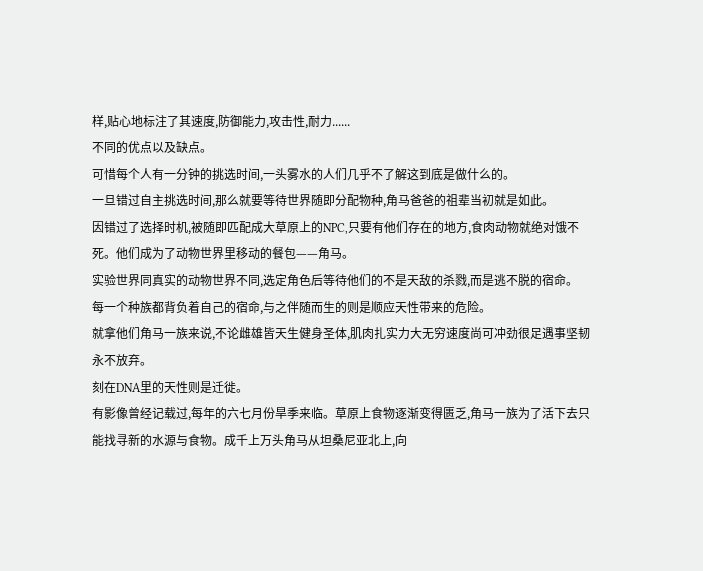样,贴心地标注了其速度,防御能力,攻击性,耐力......
不同的优点以及缺点。
可惜每个人有一分钟的挑选时间,一头雾水的人们几乎不了解这到底是做什么的。
一旦错过自主挑选时间,那么就要等待世界随即分配物种,角马爸爸的祖辈当初就是如此。
因错过了选择时机,被随即匹配成大草原上的NPC,只要有他们存在的地方,食肉动物就绝对饿不死。他们成为了动物世界里移动的餐包——角马。
实验世界同真实的动物世界不同,选定角色后等待他们的不是天敌的杀戮,而是逃不脱的宿命。
每一个种族都背负着自己的宿命,与之伴随而生的则是顺应天性带来的危险。
就拿他们角马一族来说,不论雌雄皆天生健身圣体,肌肉扎实力大无穷速度尚可冲劲很足遇事坚韧永不放弃。
刻在DNA里的天性则是迁徙。
有影像曾经记载过,每年的六七月份旱季来临。草原上食物逐渐变得匮乏,角马一族为了活下去只能找寻新的水源与食物。成千上万头角马从坦桑尼亚北上,向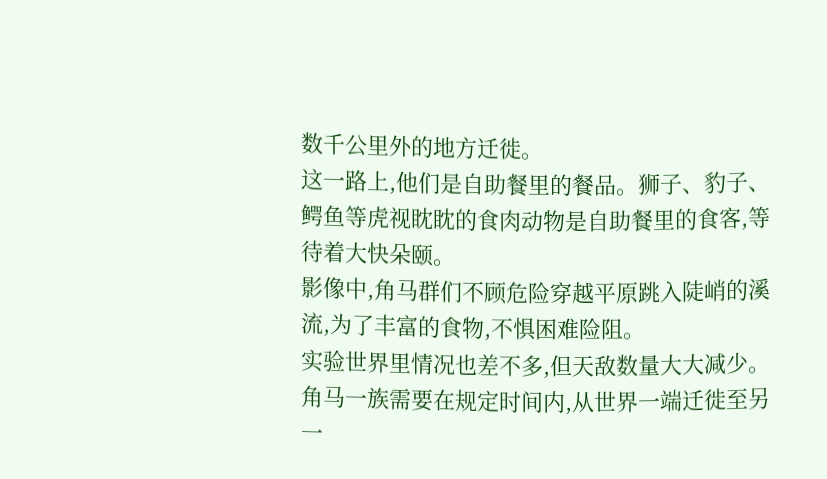数千公里外的地方迁徙。
这一路上,他们是自助餐里的餐品。狮子、豹子、鳄鱼等虎视眈眈的食肉动物是自助餐里的食客,等待着大快朵颐。
影像中,角马群们不顾危险穿越平原跳入陡峭的溪流,为了丰富的食物,不惧困难险阻。
实验世界里情况也差不多,但天敌数量大大减少。角马一族需要在规定时间内,从世界一端迁徙至另一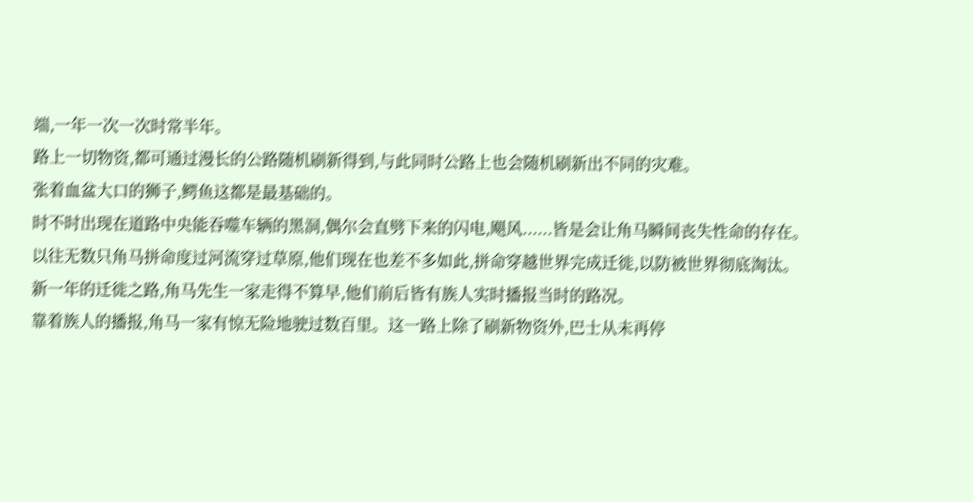端,一年一次一次时常半年。
路上一切物资,都可通过漫长的公路随机刷新得到,与此同时公路上也会随机刷新出不同的灾难。
张着血盆大口的狮子,鳄鱼这都是最基础的。
时不时出现在道路中央能吞噬车辆的黑洞,偶尔会直劈下来的闪电,飓风......皆是会让角马瞬间丧失性命的存在。
以往无数只角马拼命度过河流穿过草原,他们现在也差不多如此,拼命穿越世界完成迁徙,以防被世界彻底淘汰。
新一年的迁徙之路,角马先生一家走得不算早,他们前后皆有族人实时播报当时的路况。
靠着族人的播报,角马一家有惊无险地驶过数百里。这一路上除了刷新物资外,巴士从未再停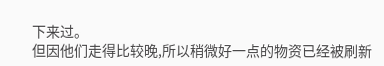下来过。
但因他们走得比较晚,所以稍微好一点的物资已经被刷新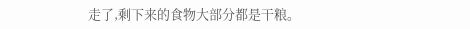走了,剩下来的食物大部分都是干粮。